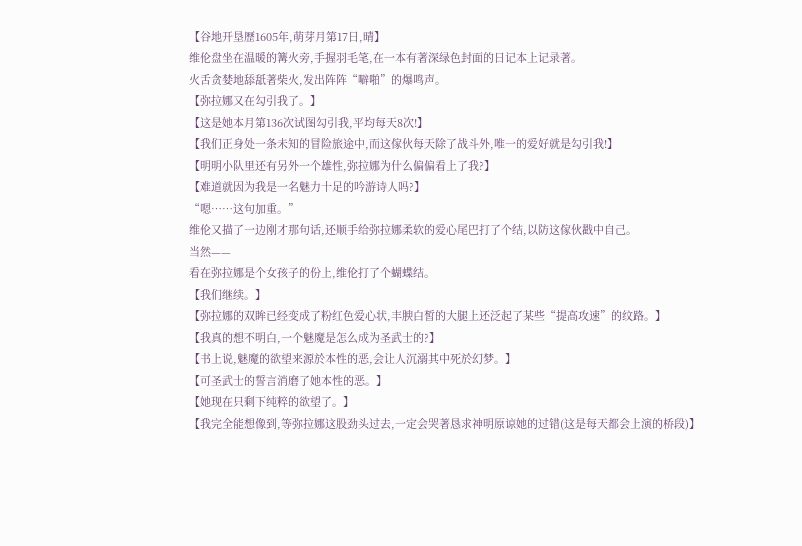【谷地开垦歷1605年,萌芽月第17日,晴】
维伦盘坐在温暖的篝火旁,手握羽毛笔,在一本有著深绿色封面的日记本上记录著。
火舌贪婪地舔舐著柴火,发出阵阵“噼啪”的爆鸣声。
【弥拉娜又在勾引我了。】
【这是她本月第136次试图勾引我,平均每天8次!】
【我们正身处一条未知的冒险旅途中,而这傢伙每天除了战斗外,唯一的爱好就是勾引我!】
【明明小队里还有另外一个雄性,弥拉娜为什么偏偏看上了我?】
【难道就因为我是一名魅力十足的吟游诗人吗?】
“嗯……这句加重。”
维伦又描了一边刚才那句话,还顺手给弥拉娜柔软的爱心尾巴打了个结,以防这傢伙戳中自己。
当然——
看在弥拉娜是个女孩子的份上,维伦打了个蝴蝶结。
【我们继续。】
【弥拉娜的双眸已经变成了粉红色爱心状,丰腴白皙的大腿上还泛起了某些“提高攻速”的纹路。】
【我真的想不明白,一个魅魔是怎么成为圣武士的?】
【书上说,魅魔的欲望来源於本性的恶,会让人沉溺其中死於幻梦。】
【可圣武士的誓言消磨了她本性的恶。】
【她现在只剩下纯粹的欲望了。】
【我完全能想像到,等弥拉娜这股劲头过去,一定会哭著恳求神明原谅她的过错(这是每天都会上演的桥段)】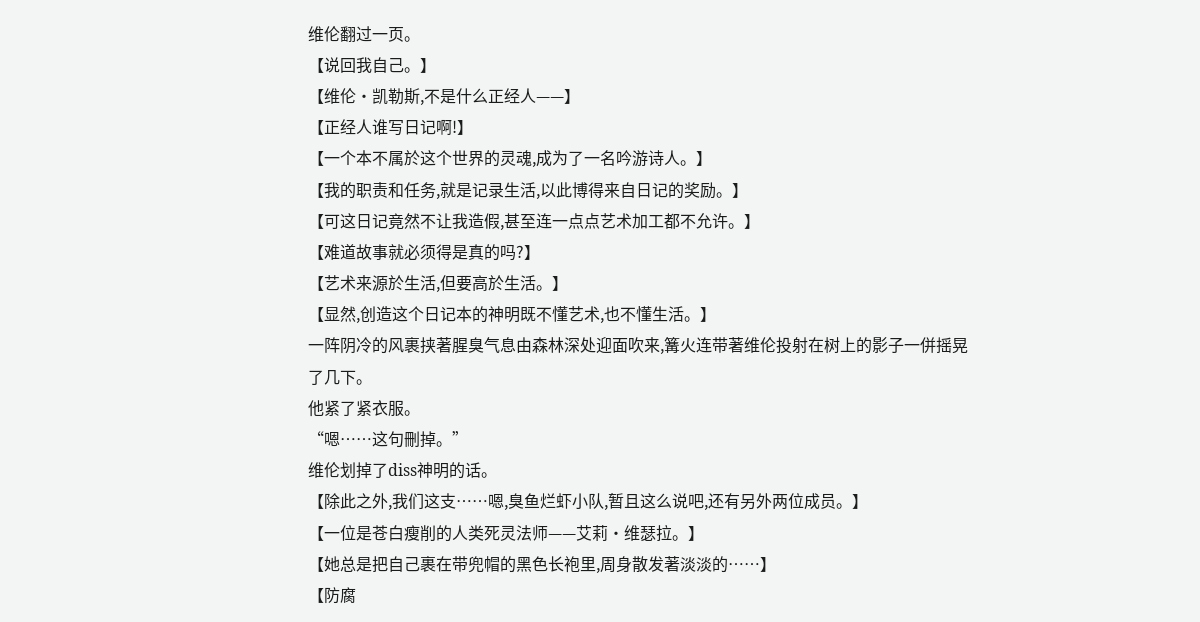维伦翻过一页。
【说回我自己。】
【维伦·凯勒斯,不是什么正经人——】
【正经人谁写日记啊!】
【一个本不属於这个世界的灵魂,成为了一名吟游诗人。】
【我的职责和任务,就是记录生活,以此博得来自日记的奖励。】
【可这日记竟然不让我造假,甚至连一点点艺术加工都不允许。】
【难道故事就必须得是真的吗?】
【艺术来源於生活,但要高於生活。】
【显然,创造这个日记本的神明既不懂艺术,也不懂生活。】
一阵阴冷的风裹挟著腥臭气息由森林深处迎面吹来,篝火连带著维伦投射在树上的影子一併摇晃了几下。
他紧了紧衣服。
“嗯……这句刪掉。”
维伦划掉了diss神明的话。
【除此之外,我们这支……嗯,臭鱼烂虾小队,暂且这么说吧,还有另外两位成员。】
【一位是苍白瘦削的人类死灵法师——艾莉·维瑟拉。】
【她总是把自己裹在带兜帽的黑色长袍里,周身散发著淡淡的……】
【防腐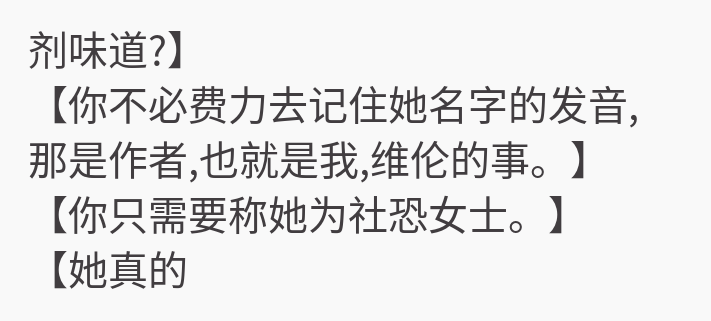剂味道?】
【你不必费力去记住她名字的发音,那是作者,也就是我,维伦的事。】
【你只需要称她为社恐女士。】
【她真的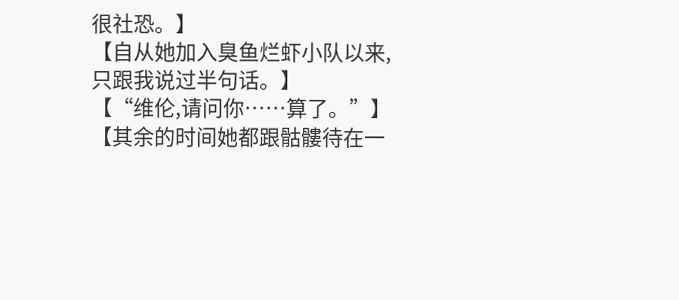很社恐。】
【自从她加入臭鱼烂虾小队以来,只跟我说过半句话。】
【“维伦,请问你……算了。”】
【其余的时间她都跟骷髏待在一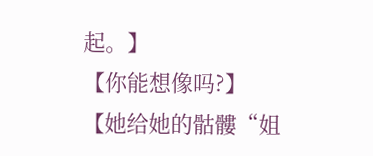起。】
【你能想像吗?】
【她给她的骷髏“姐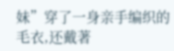妹”穿了一身亲手编织的毛衣,还戴著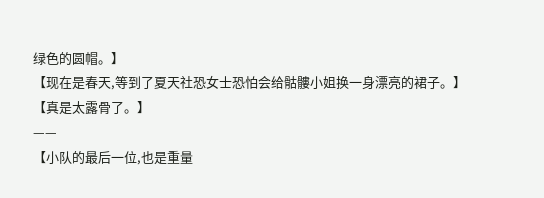绿色的圆帽。】
【现在是春天,等到了夏天社恐女士恐怕会给骷髏小姐换一身漂亮的裙子。】
【真是太露骨了。】
——
【小队的最后一位,也是重量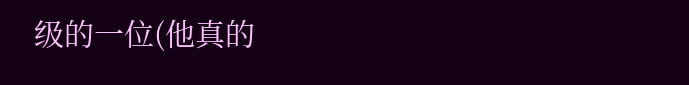级的一位(他真的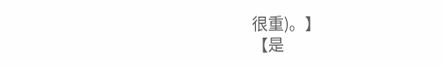很重)。】
【是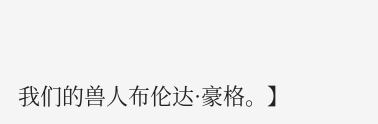我们的兽人布伦达·豪格。】